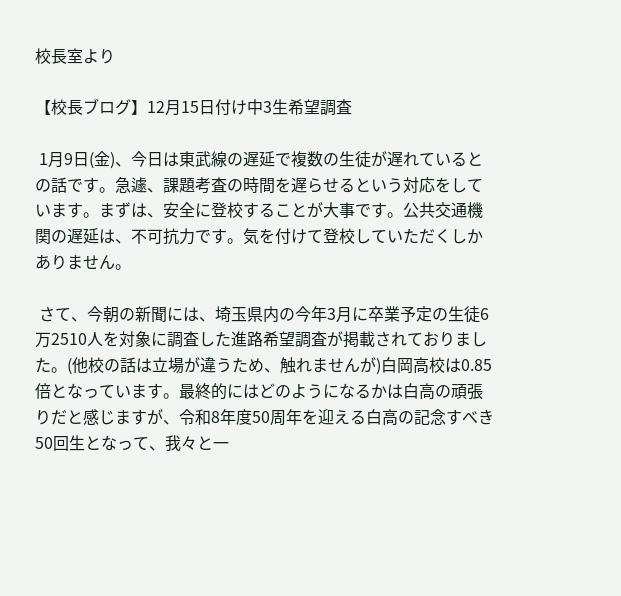校長室より

【校長ブログ】12月15日付け中3生希望調査

 1月9日(金)、今日は東武線の遅延で複数の生徒が遅れているとの話です。急遽、課題考査の時間を遅らせるという対応をしています。まずは、安全に登校することが大事です。公共交通機関の遅延は、不可抗力です。気を付けて登校していただくしかありません。

 さて、今朝の新聞には、埼玉県内の今年3月に卒業予定の生徒6万2510人を対象に調査した進路希望調査が掲載されておりました。(他校の話は立場が違うため、触れませんが)白岡高校は0.85倍となっています。最終的にはどのようになるかは白高の頑張りだと感じますが、令和8年度50周年を迎える白高の記念すべき50回生となって、我々と一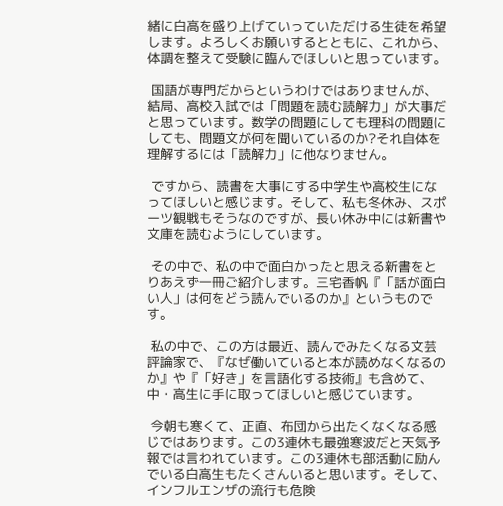緒に白高を盛り上げていっていただける生徒を希望します。よろしくお願いするとともに、これから、体調を整えて受験に臨んでほしいと思っています。

 国語が専門だからというわけではありませんが、結局、高校入試では「問題を読む読解力」が大事だと思っています。数学の問題にしても理科の問題にしても、問題文が何を聞いているのか?それ自体を理解するには「読解力」に他なりません。

 ですから、読書を大事にする中学生や高校生になってほしいと感じます。そして、私も冬休み、スポーツ観戦もそうなのですが、長い休み中には新書や文庫を読むようにしています。

 その中で、私の中で面白かったと思える新書をとりあえず一冊ご紹介します。三宅香帆『「話が面白い人」は何をどう読んでいるのか』というものです。

 私の中で、この方は最近、読んでみたくなる文芸評論家で、『なぜ働いていると本が読めなくなるのか』や『「好き」を言語化する技術』も含めて、中・高生に手に取ってほしいと感じています。

 今朝も寒くて、正直、布団から出たくなくなる感じではあります。この3連休も最強寒波だと天気予報では言われています。この3連休も部活動に励んでいる白高生もたくさんいると思います。そして、インフルエンザの流行も危険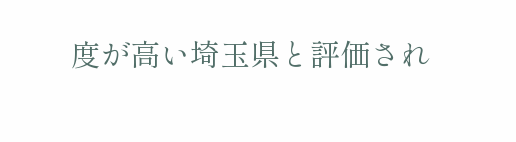度が高い埼玉県と評価され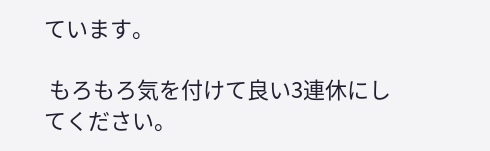ています。

 もろもろ気を付けて良い3連休にしてください。